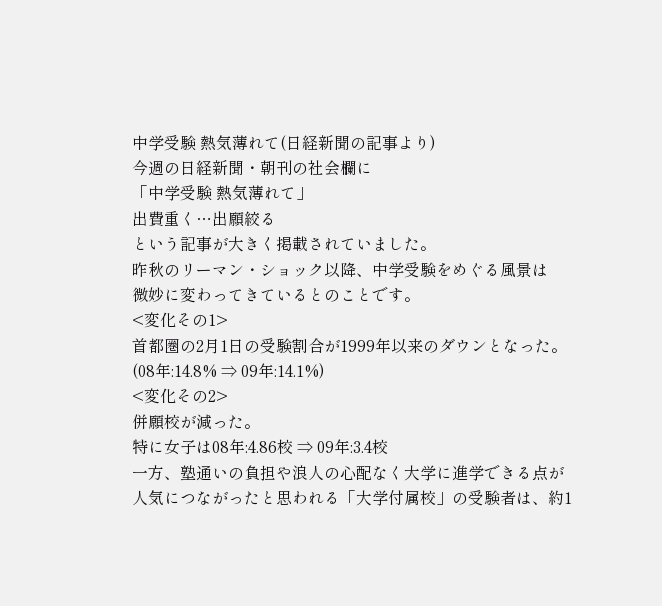中学受験 熱気薄れて(日経新聞の記事より)
今週の日経新聞・朝刊の社会欄に
「中学受験 熱気薄れて」
出費重く…出願絞る
という記事が大きく掲載されていました。
昨秋のリーマン・ショック以降、中学受験をめぐる風景は
微妙に変わってきているとのことです。
<変化その1>
首都圏の2月1日の受験割合が1999年以来のダウンとなった。
(08年:14.8% ⇒ 09年:14.1%)
<変化その2>
併願校が減った。
特に女子は08年:4.86校 ⇒ 09年:3.4校
一方、塾通いの負担や浪人の心配なく大学に進学できる点が
人気につながったと思われる「大学付属校」の受験者は、約1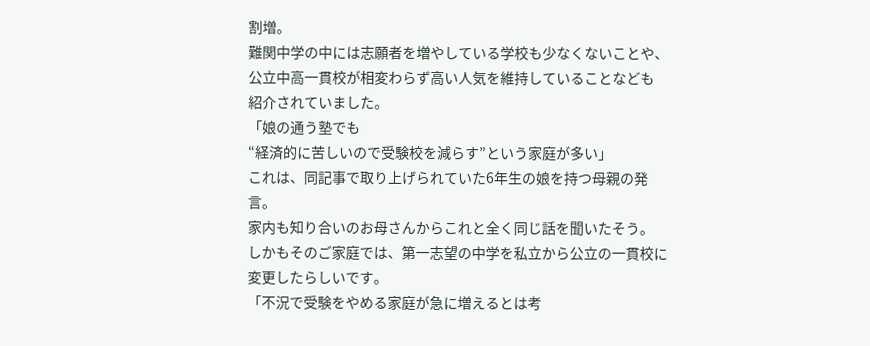割増。
難関中学の中には志願者を増やしている学校も少なくないことや、
公立中高一貫校が相変わらず高い人気を維持していることなども
紹介されていました。
「娘の通う塾でも
“経済的に苦しいので受験校を減らす”という家庭が多い」
これは、同記事で取り上げられていた6年生の娘を持つ母親の発言。
家内も知り合いのお母さんからこれと全く同じ話を聞いたそう。
しかもそのご家庭では、第一志望の中学を私立から公立の一貫校に
変更したらしいです。
「不況で受験をやめる家庭が急に増えるとは考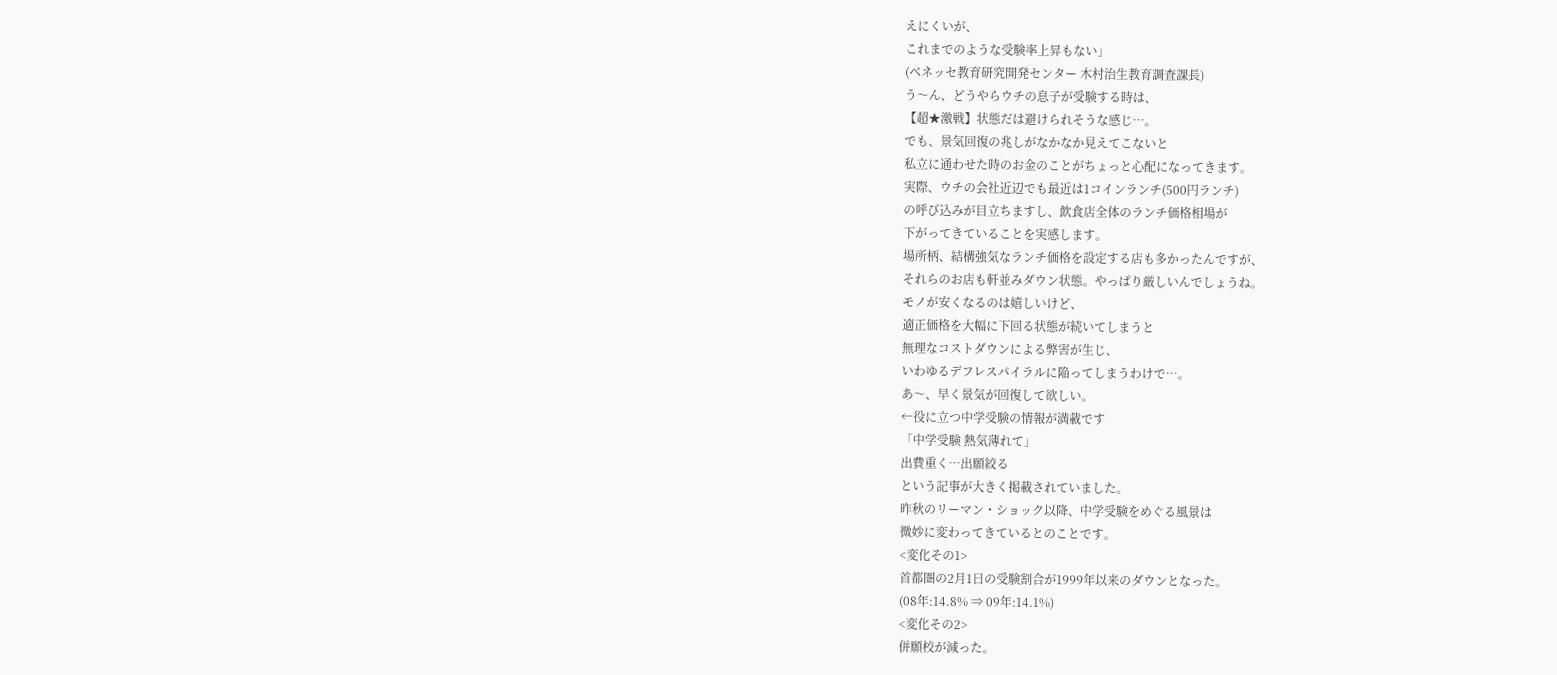えにくいが、
これまでのような受験率上昇もない」
(ベネッセ教育研究開発センター 木村治生教育調査課長)
う〜ん、どうやらウチの息子が受験する時は、
【超★激戦】状態だは避けられそうな感じ…。
でも、景気回復の兆しがなかなか見えてこないと
私立に通わせた時のお金のことがちょっと心配になってきます。
実際、ウチの会社近辺でも最近は1コインランチ(500円ランチ)
の呼び込みが目立ちますし、飲食店全体のランチ価格相場が
下がってきていることを実感します。
場所柄、結構強気なランチ価格を設定する店も多かったんですが、
それらのお店も軒並みダウン状態。やっぱり厳しいんでしょうね。
モノが安くなるのは嬉しいけど、
適正価格を大幅に下回る状態が続いてしまうと
無理なコストダウンによる弊害が生じ、
いわゆるデフレスパイラルに陥ってしまうわけで…。
あ〜、早く景気が回復して欲しい。
←役に立つ中学受験の情報が満載です
「中学受験 熱気薄れて」
出費重く…出願絞る
という記事が大きく掲載されていました。
昨秋のリーマン・ショック以降、中学受験をめぐる風景は
微妙に変わってきているとのことです。
<変化その1>
首都圏の2月1日の受験割合が1999年以来のダウンとなった。
(08年:14.8% ⇒ 09年:14.1%)
<変化その2>
併願校が減った。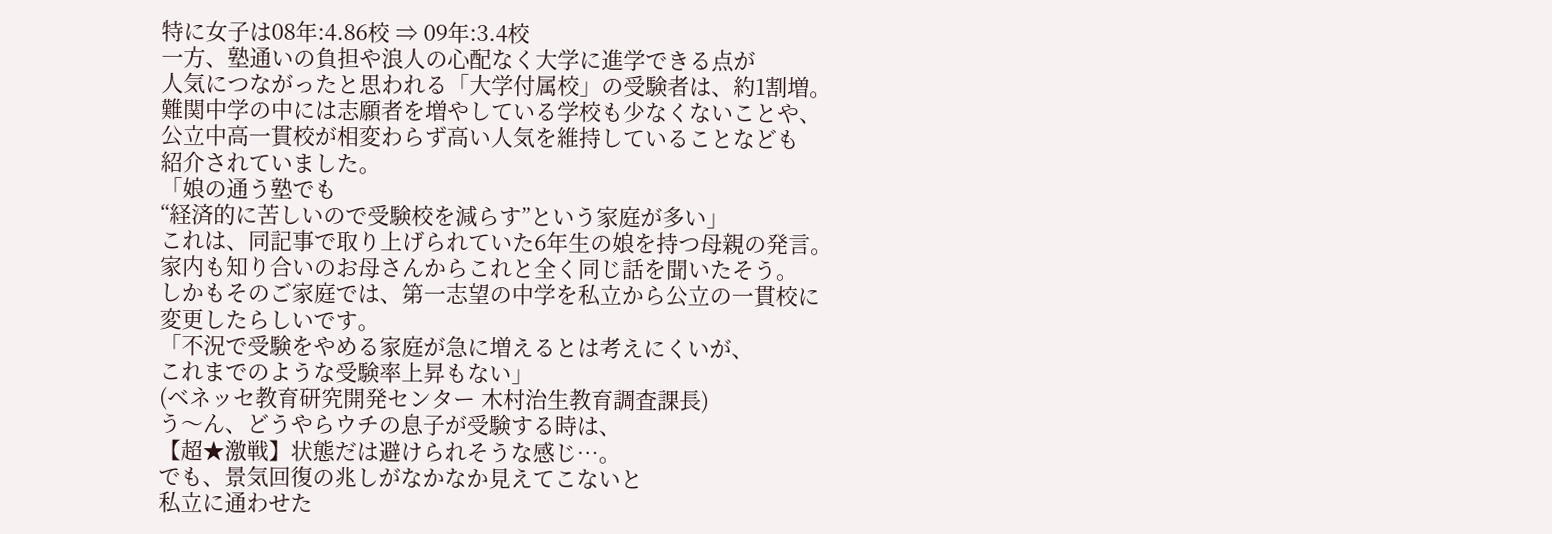特に女子は08年:4.86校 ⇒ 09年:3.4校
一方、塾通いの負担や浪人の心配なく大学に進学できる点が
人気につながったと思われる「大学付属校」の受験者は、約1割増。
難関中学の中には志願者を増やしている学校も少なくないことや、
公立中高一貫校が相変わらず高い人気を維持していることなども
紹介されていました。
「娘の通う塾でも
“経済的に苦しいので受験校を減らす”という家庭が多い」
これは、同記事で取り上げられていた6年生の娘を持つ母親の発言。
家内も知り合いのお母さんからこれと全く同じ話を聞いたそう。
しかもそのご家庭では、第一志望の中学を私立から公立の一貫校に
変更したらしいです。
「不況で受験をやめる家庭が急に増えるとは考えにくいが、
これまでのような受験率上昇もない」
(ベネッセ教育研究開発センター 木村治生教育調査課長)
う〜ん、どうやらウチの息子が受験する時は、
【超★激戦】状態だは避けられそうな感じ…。
でも、景気回復の兆しがなかなか見えてこないと
私立に通わせた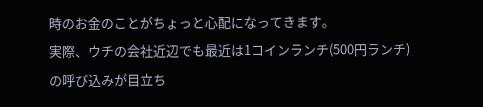時のお金のことがちょっと心配になってきます。
実際、ウチの会社近辺でも最近は1コインランチ(500円ランチ)
の呼び込みが目立ち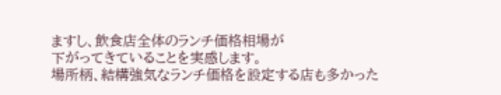ますし、飲食店全体のランチ価格相場が
下がってきていることを実感します。
場所柄、結構強気なランチ価格を設定する店も多かった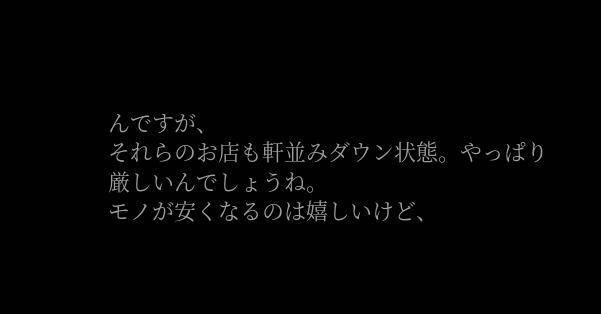んですが、
それらのお店も軒並みダウン状態。やっぱり厳しいんでしょうね。
モノが安くなるのは嬉しいけど、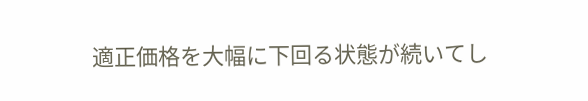適正価格を大幅に下回る状態が続いてし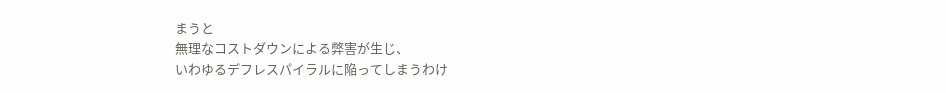まうと
無理なコストダウンによる弊害が生じ、
いわゆるデフレスパイラルに陥ってしまうわけ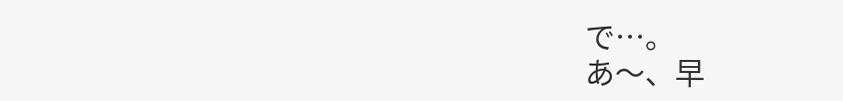で…。
あ〜、早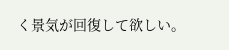く景気が回復して欲しい。